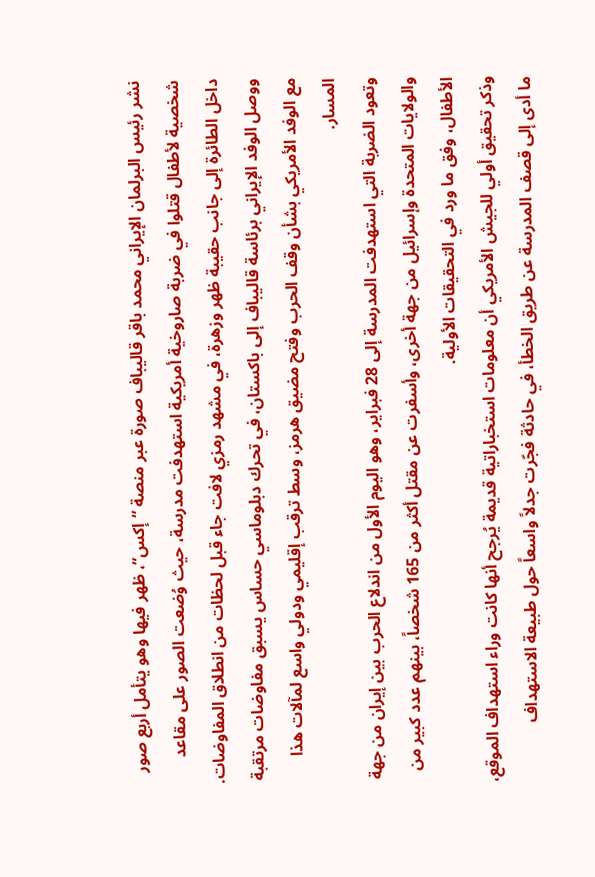نشر رئيس البرلمان الإيراني محمد باقر قاليباف صورة عبر منصة “إكس”، ظهر فيها وهو يتأمل أربع صور شخصية لأطفال قتلوا في ضربة صاروخية أمريكية استهدفت مدرسة، حيث وُضعت الصور على مقاعد داخل الطائرة إلى جانب حقيبة ظهر وزهرة، في مشهد رمزي لافت جاء قبل لحظات من انطلاق المفاوضات.
ووصل الوفد الإيراني برئاسة قاليباف إلى باكستان، في تحرك دبلوماسي حساس يسبق مفاوضات مرتقبة مع الوفد الأمريكي بشأن وقف الحرب وفتح مضيق هرمز، وسط ترقب إقليمي ودولي واسع لمآلات هذا المسار.
وتعود الضربة التي استهدفت المدرسة إلى 28 فبراير، وهو اليوم الأول من اندلاع الحرب بين إيران من جهة والولايات المتحدة وإسرائيل من جهة أخرى، وأسفرت عن مقتل أكثر من 165 شخصاً، بينهم عدد كبير من الأطفال، وفق ما ورد في التحقيقات الأولية.
وذكر تحقيق أولي للجيش الأمريكي أن معلومات استخباراتية قديمة يُرجح أنها كانت وراء استهداف الموقع، ما أدى إلى قصف المدرسة عن طريق الخطأ، في حادثة فجّرت جدلاً واسعاً حول طبيعة الاستهداف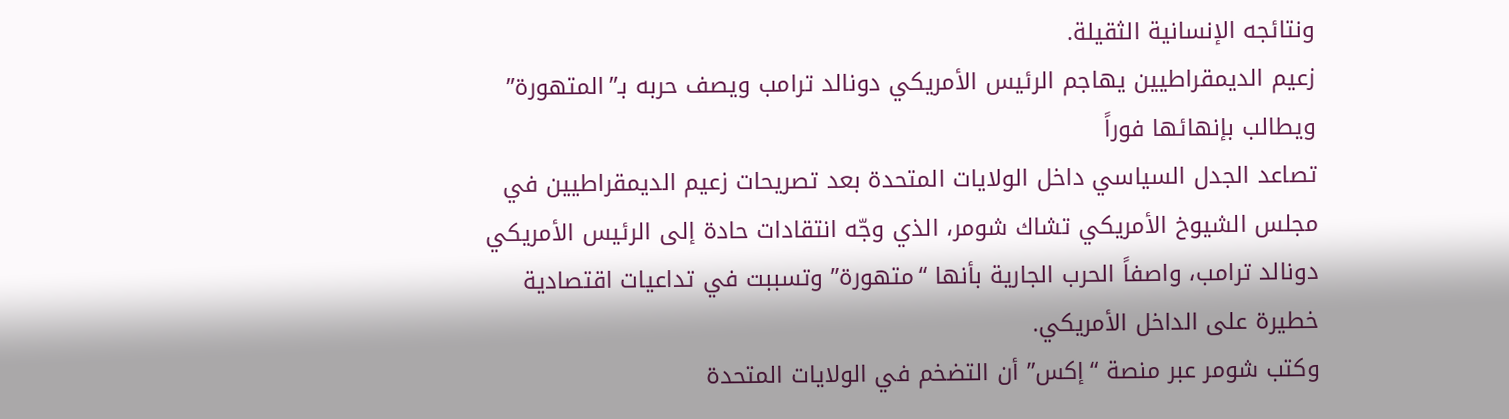ونتائجه الإنسانية الثقيلة.
زعيم الديمقراطيين يهاجم الرئيس الأمريكي دونالد ترامب ويصف حربه بـ”المتهورة” ويطالب بإنهائها فوراً
تصاعد الجدل السياسي داخل الولايات المتحدة بعد تصريحات زعيم الديمقراطيين في مجلس الشيوخ الأمريكي تشاك شومر، الذي وجّه انتقادات حادة إلى الرئيس الأمريكي دونالد ترامب، واصفاً الحرب الجارية بأنها “متهورة” وتسببت في تداعيات اقتصادية خطيرة على الداخل الأمريكي.
وكتب شومر عبر منصة “إكس” أن التضخم في الولايات المتحدة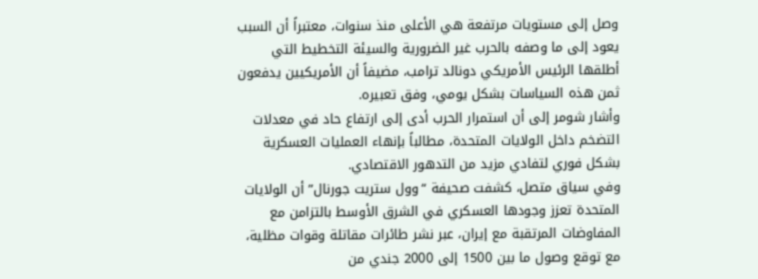وصل إلى مستويات مرتفعة هي الأعلى منذ سنوات، معتبراً أن السبب يعود إلى ما وصفه بالحرب غير الضرورية والسيئة التخطيط التي أطلقها الرئيس الأمريكي دونالد ترامب، مضيفاً أن الأمريكيين يدفعون ثمن هذه السياسات بشكل يومي، وفق تعبيره.
وأشار شومر إلى أن استمرار الحرب أدى إلى ارتفاع حاد في معدلات التضخم داخل الولايات المتحدة، مطالباً بإنهاء العمليات العسكرية بشكل فوري لتفادي مزيد من التدهور الاقتصادي.
وفي سياق متصل، كشفت صحيفة “وول ستريت جورنال” أن الولايات المتحدة تعزز وجودها العسكري في الشرق الأوسط بالتزامن مع المفاوضات المرتقبة مع إيران، عبر نشر طائرات مقاتلة وقوات مظلية، مع توقع وصول ما بين 1500 إلى 2000 جندي من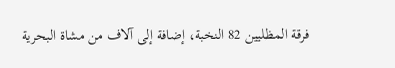فرقة المظليين 82 النخبة، إضافة إلى آلاف من مشاة البحرية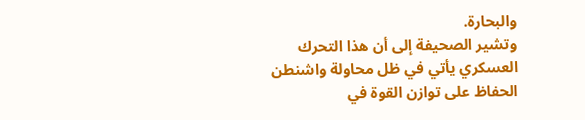والبحارة.
وتشير الصحيفة إلى أن هذا التحرك العسكري يأتي في ظل محاولة واشنطن الحفاظ على توازن القوة في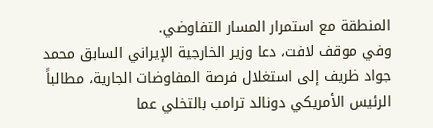المنطقة مع استمرار المسار التفاوضي.
وفي موقف لافت، دعا وزير الخارجية الإيراني السابق محمد جواد ظريف إلى استغلال فرصة المفاوضات الجارية، مطالباً الرئيس الأمريكي دونالد ترامب بالتخلي عما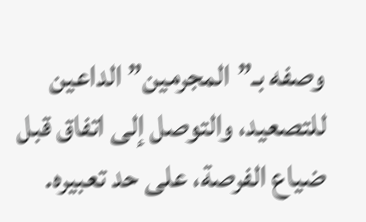وصفه بـ”المجرمين” الداعين للتصعيد، والتوصل إلى اتفاق قبل ضياع الفرصة، على حد تعبيره.